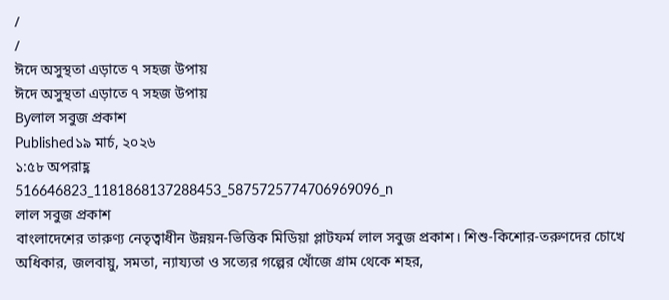/
/
ঈদে অসুস্থতা এড়াতে ৭ সহজ উপায়
ঈদে অসুস্থতা এড়াতে ৭ সহজ উপায়
Byলাল সবুজ প্রকাশ
Published১৯ মার্চ, ২০২৬
১:৫৮ অপরাহ্ণ
516646823_1181868137288453_5875725774706969096_n
লাল সবুজ প্রকাশ
বাংলাদেশের তারুণ্য নেতৃত্বাধীন উন্নয়ন-ভিত্তিক মিডিয়া প্লাটফর্ম লাল সবুজ প্রকাশ। শিশু-কিশোর-তরুণদের চোখে অধিকার, জলবায়ু, সমতা, ন্যায্যতা ও সত্যের গল্পের খোঁজে গ্রাম থেকে শহর,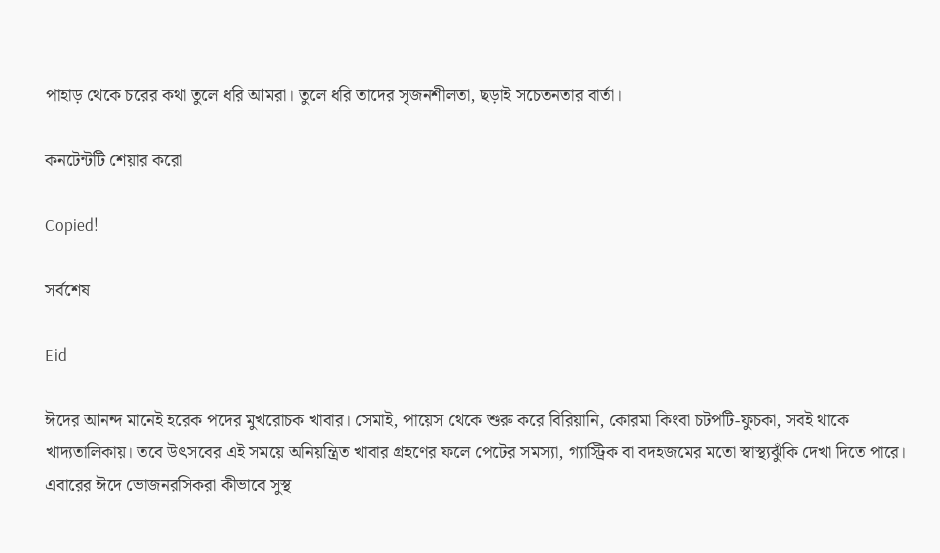পাহাড় থেকে চরের কথা তুলে ধরি আমরা। তুলে ধরি তাদের সৃজনশীলতা, ছড়াই সচেতনতার বার্তা।

কনটেন্টটি শেয়ার করো

Copied!

সর্বশেষ

Eid

ঈদের আনন্দ মানেই হরেক পদের মুখরোচক খাবার। সেমাই, পায়েস থেকে শুরু করে বিরিয়ানি, কোরমা কিংবা চটপটি-ফুচকা, সবই থাকে খাদ্যতালিকায়। তবে উৎসবের এই সময়ে অনিয়ন্ত্রিত খাবার গ্রহণের ফলে পেটের সমস্যা, গ্যাস্ট্রিক বা বদহজমের মতো স্বাস্থ্যঝুঁকি দেখা দিতে পারে। এবারের ঈদে ভোজনরসিকরা কীভাবে সুস্থ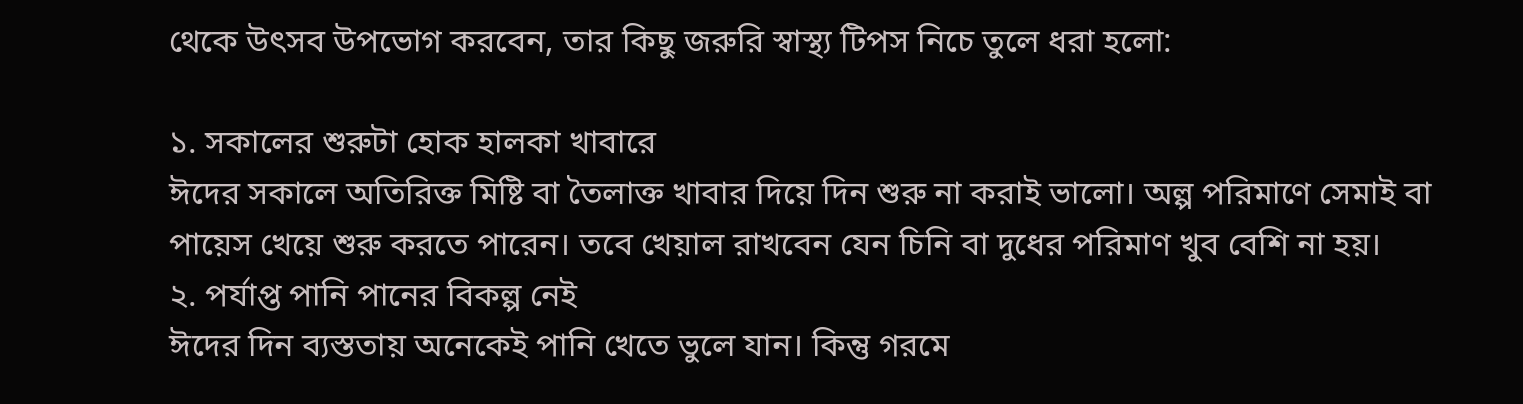থেকে উৎসব উপভোগ করবেন, তার কিছু জরুরি স্বাস্থ্য টিপস নিচে তুলে ধরা হলো:

১. সকালের শুরুটা হোক হালকা খাবারে
ঈদের সকালে অতিরিক্ত মিষ্টি বা তৈলাক্ত খাবার দিয়ে দিন শুরু না করাই ভালো। অল্প পরিমাণে সেমাই বা পায়েস খেয়ে শুরু করতে পারেন। তবে খেয়াল রাখবেন যেন চিনি বা দুধের পরিমাণ খুব বেশি না হয়।
২. পর্যাপ্ত পানি পানের বিকল্প নেই
ঈদের দিন ব্যস্ততায় অনেকেই পানি খেতে ভুলে যান। কিন্তু গরমে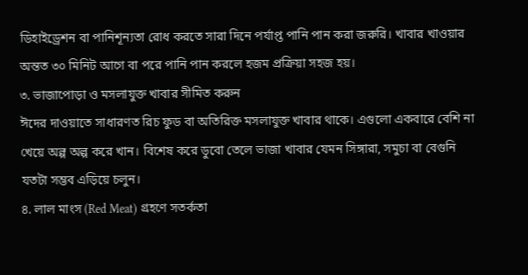ডিহাইড্রেশন বা পানিশূন্যতা রোধ করতে সারা দিনে পর্যাপ্ত পানি পান করা জরুরি। খাবার খাওয়ার অন্তত ৩০ মিনিট আগে বা পরে পানি পান করলে হজম প্রক্রিয়া সহজ হয়।
৩. ভাজাপোড়া ও মসলাযুক্ত খাবার সীমিত করুন
ঈদের দাওয়াতে সাধারণত রিচ ফুড বা অতিরিক্ত মসলাযুক্ত খাবার থাকে। এগুলো একবারে বেশি না খেয়ে অল্প অল্প করে খান। বিশেষ করে ডুবো তেলে ভাজা খাবার যেমন সিঙ্গারা, সমুচা বা বেগুনি যতটা সম্ভব এড়িয়ে চলুন।
৪. লাল মাংস (Red Meat) গ্রহণে সতর্কতা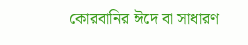কোরবানির ঈদে বা সাধারণ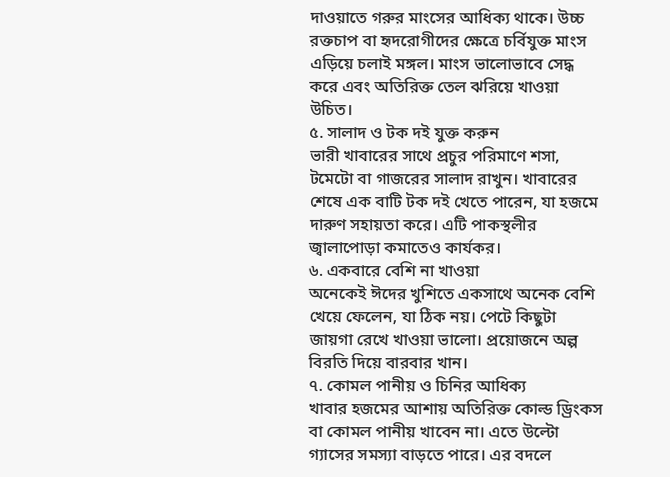দাওয়াতে গরুর মাংসের আধিক্য থাকে। উচ্চ রক্তচাপ বা হৃদরোগীদের ক্ষেত্রে চর্বিযুক্ত মাংস এড়িয়ে চলাই মঙ্গল। মাংস ভালোভাবে সেদ্ধ করে এবং অতিরিক্ত তেল ঝরিয়ে খাওয়া উচিত।
৫. সালাদ ও টক দই যুক্ত করুন
ভারী খাবারের সাথে প্রচুর পরিমাণে শসা, টমেটো বা গাজরের সালাদ রাখুন। খাবারের শেষে এক বাটি টক দই খেতে পারেন, যা হজমে দারুণ সহায়তা করে। এটি পাকস্থলীর জ্বালাপোড়া কমাতেও কার্যকর।
৬. একবারে বেশি না খাওয়া
অনেকেই ঈদের খুশিতে একসাথে অনেক বেশি খেয়ে ফেলেন, যা ঠিক নয়। পেটে কিছুটা জায়গা রেখে খাওয়া ভালো। প্রয়োজনে অল্প বিরতি দিয়ে বারবার খান।
৭. কোমল পানীয় ও চিনির আধিক্য
খাবার হজমের আশায় অতিরিক্ত কোল্ড ড্রিংকস বা কোমল পানীয় খাবেন না। এতে উল্টো গ্যাসের সমস্যা বাড়তে পারে। এর বদলে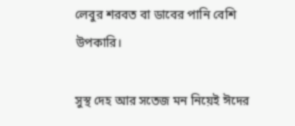লেবুর শরবত বা ডাবের পানি বেশি উপকারি।

সুস্থ দেহ আর সতেজ মন নিয়েই ঈদের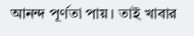আনন্দ পূর্ণতা পায়। তাই খাবার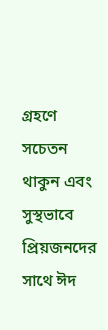গ্রহণে সচেতন থাকুন এবং সুস্থভাবে প্রিয়জনদের সাথে ঈদ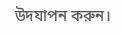উদযাপন করুন।